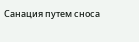Санация путем сноса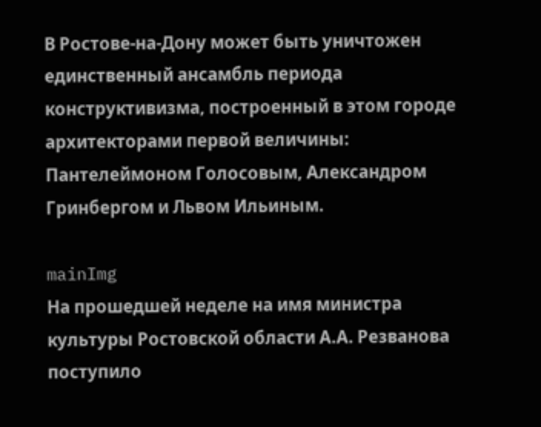В Ростове-на-Дону может быть уничтожен единственный ансамбль периода конструктивизма, построенный в этом городе архитекторами первой величины: Пантелеймоном Голосовым, Александром Гринбергом и Львом Ильиным.

mainImg
На прошедшей неделе на имя министра культуры Ростовской области А.А. Резванова поступило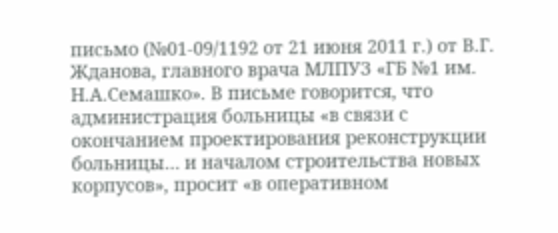письмо (№01-09/1192 от 21 июня 2011 г.) от В.Г. Жданова, главного врача МЛПУЗ «ГБ №1 им. Н.А.Семашко». В письме говорится, что администрация больницы «в связи с окончанием проектирования реконструкции больницы… и началом строительства новых корпусов», просит «в оперативном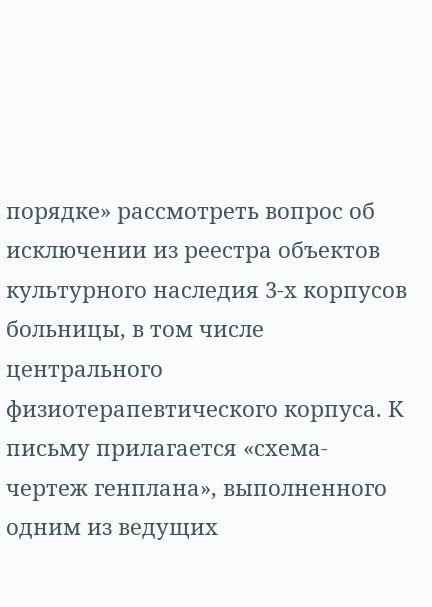порядке» рассмотреть вопрос об исключении из реестра объектов культурного наследия 3-х корпусов больницы, в том числе центрального физиотерапевтического корпуса. К письму прилагается «схема-чертеж генплана», выполненного одним из ведущих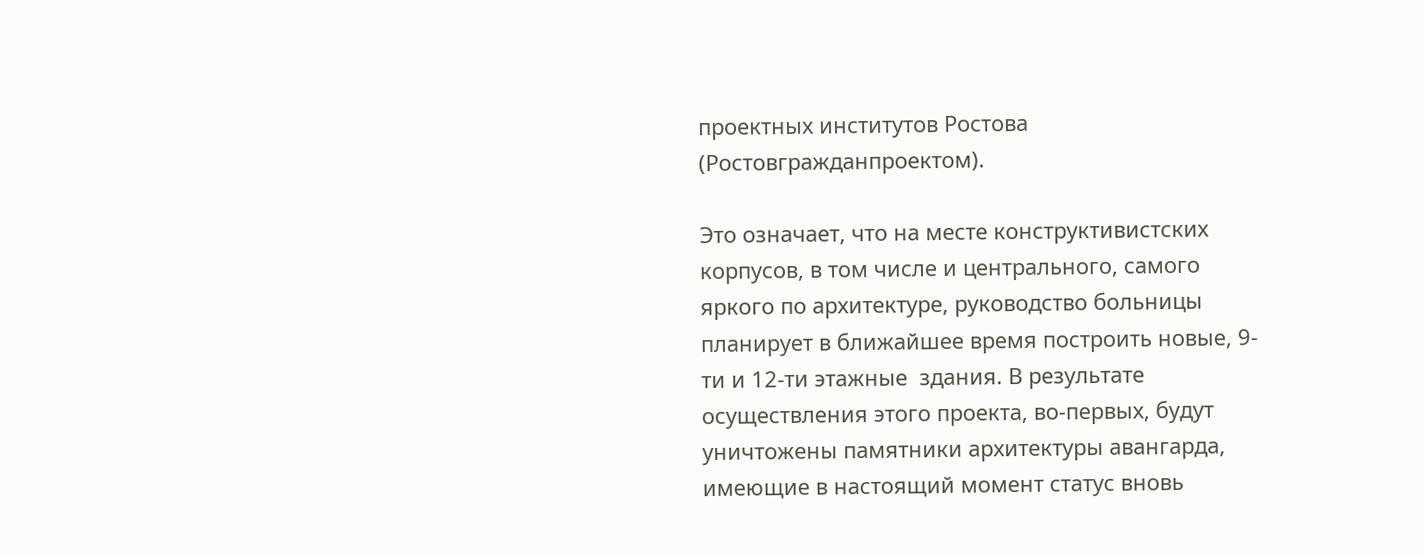проектных институтов Ростова (Ростовгражданпроектом).

Это означает, что на месте конструктивистских корпусов, в том числе и центрального, самого яркого по архитектуре, руководство больницы планирует в ближайшее время построить новые, 9-ти и 12-ти этажные  здания. В результате осуществления этого проекта, во-первых, будут уничтожены памятники архитектуры авангарда, имеющие в настоящий момент статус вновь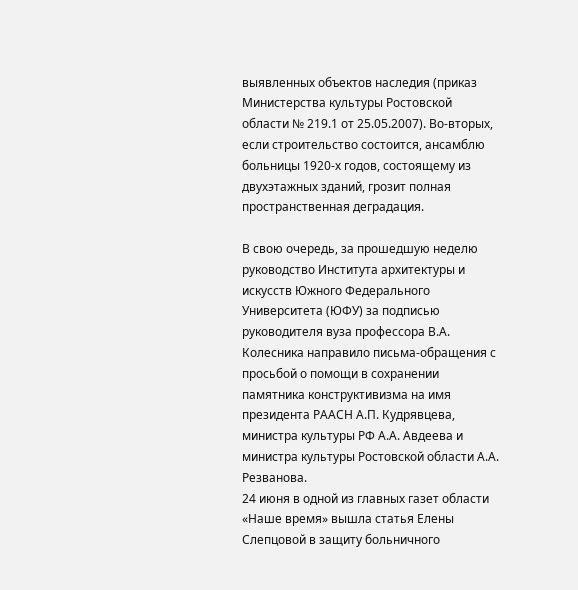выявленных объектов наследия (приказ Министерства культуры Ростовской области № 219.1 от 25.05.2007). Во-вторых, если строительство состоится, ансамблю больницы 1920-х годов, состоящему из двухэтажных зданий, грозит полная пространственная деградация.

В свою очередь, за прошедшую неделю руководство Института архитектуры и искусств Южного Федерального Университета (ЮФУ) за подписью руководителя вуза профессора В.А. Колесника направило письма-обращения с просьбой о помощи в сохранении памятника конструктивизма на имя президента РААСН А.П. Кудрявцева, министра культуры РФ А.А. Авдеева и министра культуры Ростовской области А.А. Резванова.
24 июня в одной из главных газет области «Наше время» вышла статья Елены Слепцовой в защиту больничного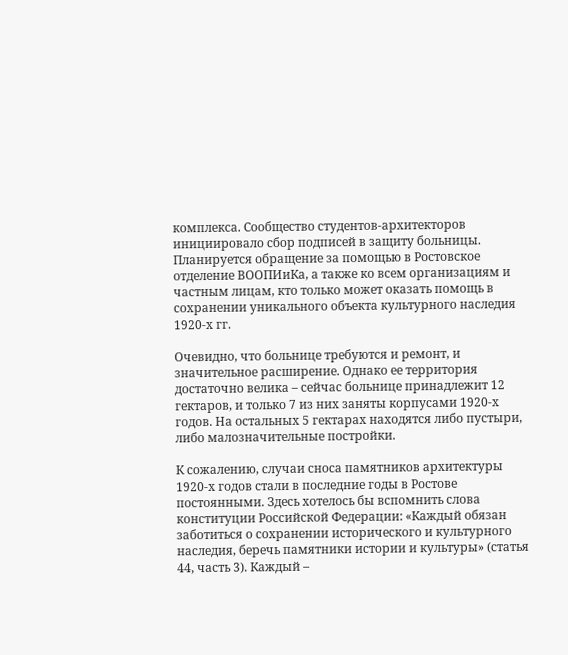комплекса. Сообщество студентов-архитекторов инициировало сбор подписей в защиту больницы. Планируется обращение за помощью в Ростовское отделение ВООПИиКа, а также ко всем организациям и частным лицам, кто только может оказать помощь в сохранении уникального объекта культурного наследия 1920-х гг.

Очевидно, что больнице требуются и ремонт, и значительное расширение. Однако ее территория достаточно велика – сейчас больнице принадлежит 12 гектаров, и только 7 из них заняты корпусами 1920-х годов. На остальных 5 гектарах находятся либо пустыри, либо малозначительные постройки.

К сожалению, случаи сноса памятников архитектуры 1920-х годов стали в последние годы в Ростове постоянными. Здесь хотелось бы вспомнить слова конституции Российской Федерации: «Каждый обязан заботиться о сохранении исторического и культурного наследия, беречь памятники истории и культуры» (статья 44, часть 3). Каждый –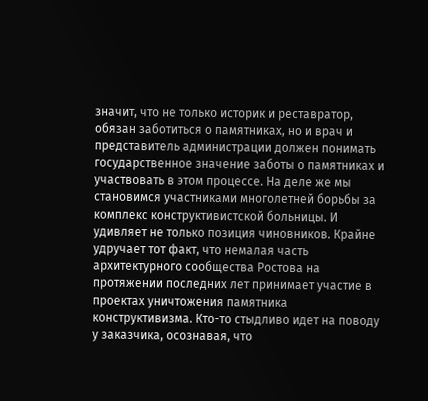значит, что не только историк и реставратор, обязан заботиться о памятниках, но и врач и представитель администрации должен понимать государственное значение заботы о памятниках и участвовать в этом процессе. На деле же мы становимся участниками многолетней борьбы за комплекс конструктивистской больницы. И удивляет не только позиция чиновников. Крайне удручает тот факт, что немалая часть архитектурного сообщества Ростова на протяжении последних лет принимает участие в проектах уничтожения памятника конструктивизма. Кто-то стыдливо идет на поводу у заказчика, осознавая, что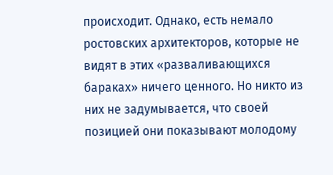происходит. Однако, есть немало ростовских архитекторов, которые не видят в этих «разваливающихся бараках» ничего ценного. Но никто из них не задумывается, что своей позицией они показывают молодому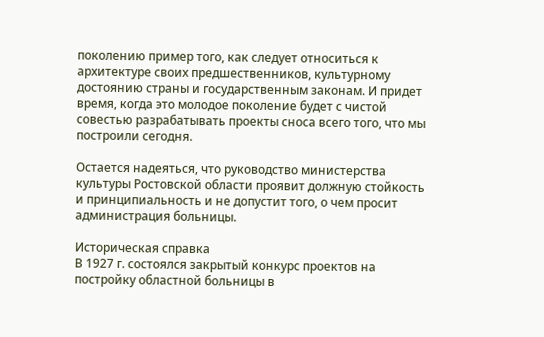поколению пример того, как следует относиться к архитектуре своих предшественников, культурному достоянию страны и государственным законам. И придет время, когда это молодое поколение будет с чистой совестью разрабатывать проекты сноса всего того, что мы построили сегодня.

Остается надеяться, что руководство министерства культуры Ростовской области проявит должную стойкость и принципиальность и не допустит того, о чем просит администрация больницы.

Историческая справка
В 1927 г. состоялся закрытый конкурс проектов на постройку областной больницы в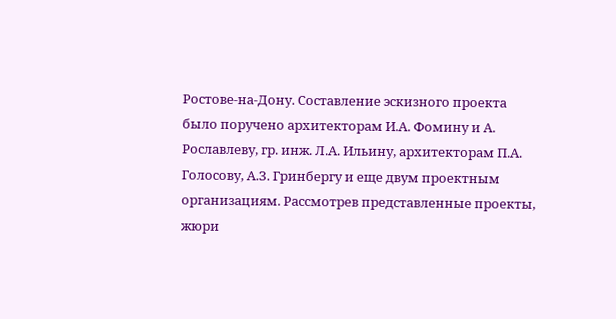Ростове-на-Дону. Составление эскизного проекта было поручено архитекторам И.А. Фомину и А. Рославлеву, гр. инж. Л.А. Ильину, архитекторам П.А. Голосову, А.З. Гринбергу и еще двум проектным организациям. Рассмотрев представленные проекты, жюри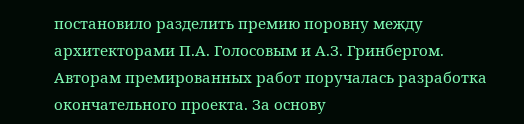постановило разделить премию поровну между архитекторами П.А. Голосовым и А.З. Гринбергом. Авторам премированных работ поручалась разработка окончательного проекта. За основу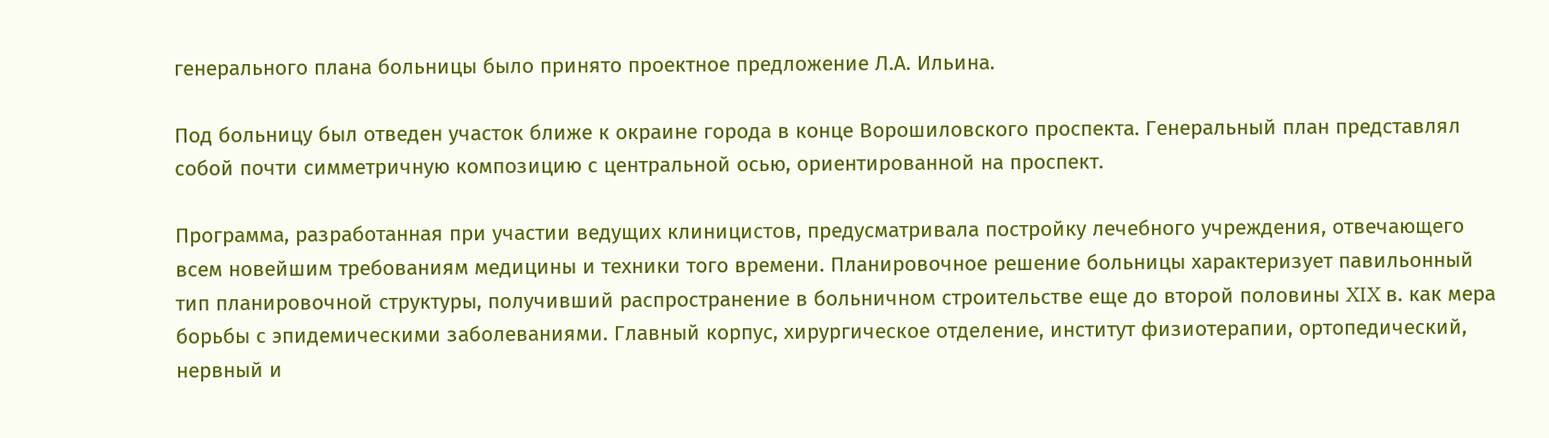генерального плана больницы было принято проектное предложение Л.А. Ильина.

Под больницу был отведен участок ближе к окраине города в конце Ворошиловского проспекта. Генеральный план представлял собой почти симметричную композицию с центральной осью, ориентированной на проспект.

Программа, разработанная при участии ведущих клиницистов, предусматривала постройку лечебного учреждения, отвечающего всем новейшим требованиям медицины и техники того времени. Планировочное решение больницы характеризует павильонный тип планировочной структуры, получивший распространение в больничном строительстве еще до второй половины XIX в. как мера борьбы с эпидемическими заболеваниями. Главный корпус, хирургическое отделение, институт физиотерапии, ортопедический, нервный и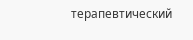терапевтический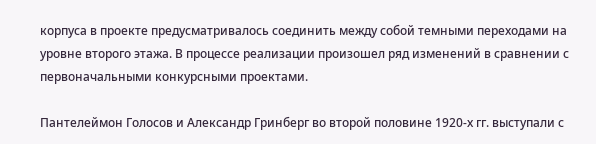корпуса в проекте предусматривалось соединить между собой темными переходами на уровне второго этажа. В процессе реализации произошел ряд изменений в сравнении с первоначальными конкурсными проектами.

Пантелеймон Голосов и Александр Гринберг во второй половине 1920-х гг. выступали с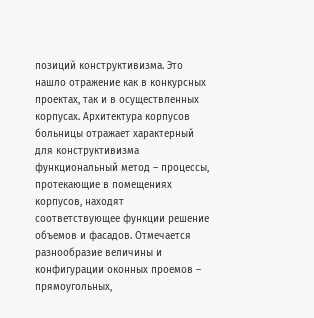позиций конструктивизма. Это нашло отражение как в конкурсных проектах, так и в осуществленных корпусах. Архитектура корпусов больницы отражает характерный для конструктивизма функциональный метод – процессы, протекающие в помещениях корпусов, находят соответствующее функции решение объемов и фасадов. Отмечается разнообразие величины и конфигурации оконных проемов – прямоугольных,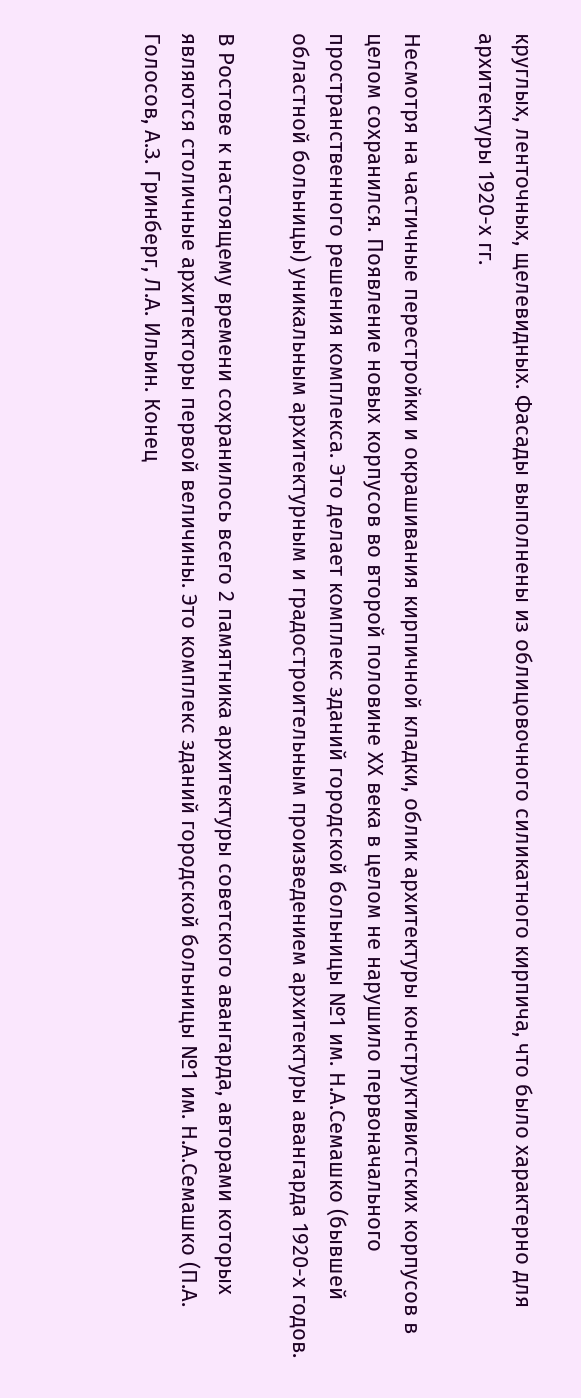круглых, ленточных, щелевидных. Фасады выполнены из облицовочного силикатного кирпича, что было характерно для архитектуры 1920-х гг.

Несмотря на частичные перестройки и окрашивания кирпичной кладки, облик архитектуры конструктивистских корпусов в целом сохранился. Появление новых корпусов во второй половине ХХ века в целом не нарушило первоначального пространственного решения комплекса. Это делает комплекс зданий городской больницы №1 им. Н.А.Семашко (бывшей областной больницы) уникальным архитектурным и градостроительным произведением архитектуры авангарда 1920-х годов.

В Ростове к настоящему времени сохранилось всего 2 памятника архитектуры советского авангарда, авторами которых являются столичные архитекторы первой величины. Это комплекс зданий городской больницы №1 им. Н.А.Семашко (П.А. Голосов, А.З. Гринберг, Л.А. Ильин. Конец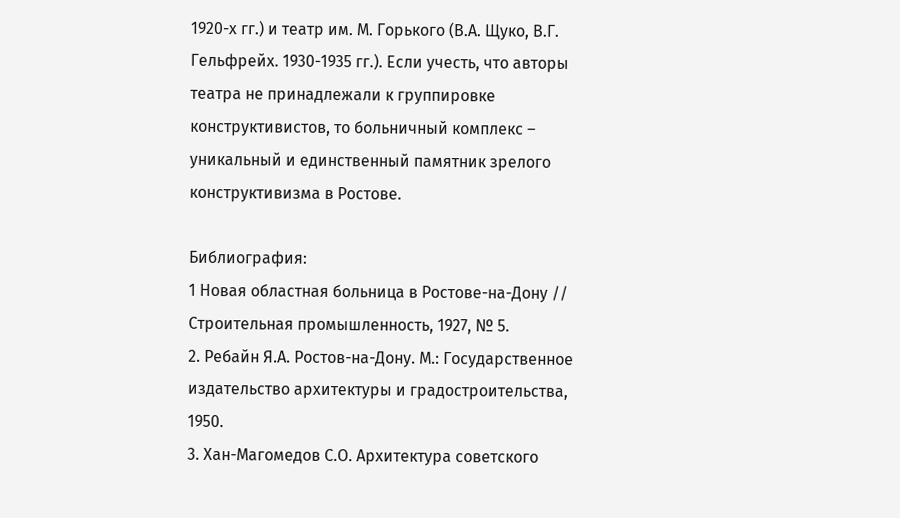1920-х гг.) и театр им. М. Горького (В.А. Щуко, В.Г. Гельфрейх. 1930-1935 гг.). Если учесть, что авторы театра не принадлежали к группировке конструктивистов, то больничный комплекс – уникальный и единственный памятник зрелого конструктивизма в Ростове.

Библиография:
1 Новая областная больница в Ростове-на-Дону // Строительная промышленность, 1927, № 5.
2. Ребайн Я.А. Ростов-на-Дону. М.: Государственное издательство архитектуры и градостроительства, 1950.
3. Хан-Магомедов С.О. Архитектура советского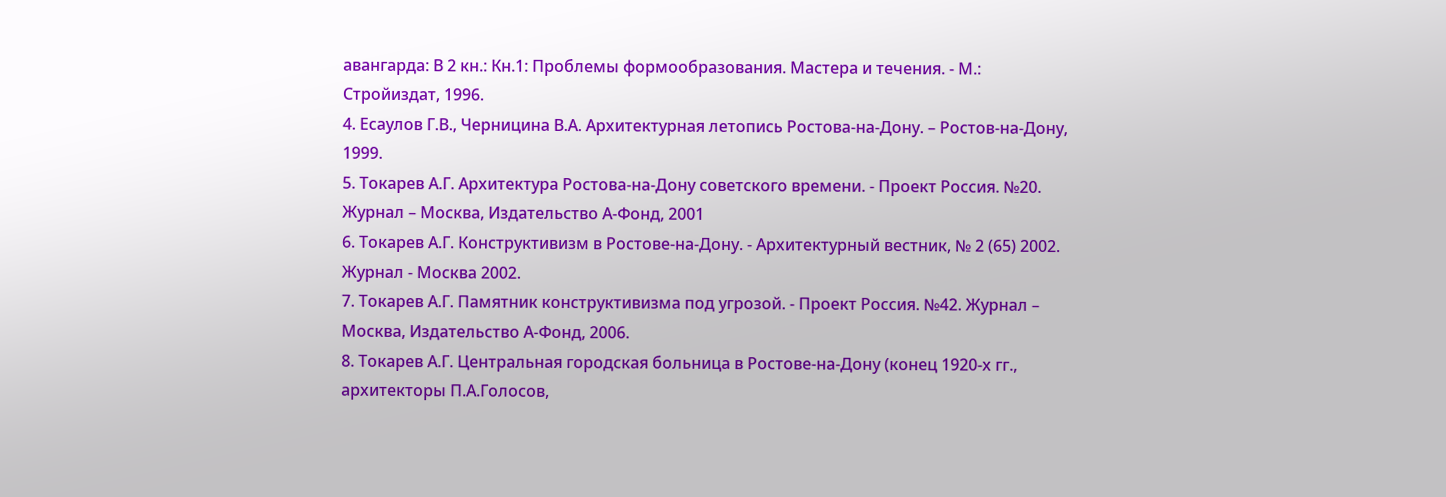авангарда: В 2 кн.: Кн.1: Проблемы формообразования. Мастера и течения. - М.: Стройиздат, 1996.
4. Есаулов Г.В., Черницина В.А. Архитектурная летопись Ростова-на-Дону. – Ростов-на-Дону, 1999.
5. Токарев А.Г. Архитектура Ростова-на-Дону советского времени. - Проект Россия. №20. Журнал – Москва, Издательство А-Фонд, 2001
6. Токарев А.Г. Конструктивизм в Ростове-на-Дону. - Архитектурный вестник, № 2 (65) 2002. Журнал - Москва 2002.
7. Токарев А.Г. Памятник конструктивизма под угрозой. - Проект Россия. №42. Журнал – Москва, Издательство А-Фонд, 2006.
8. Токарев А.Г. Центральная городская больница в Ростове-на-Дону (конец 1920-х гг., архитекторы П.А.Голосов,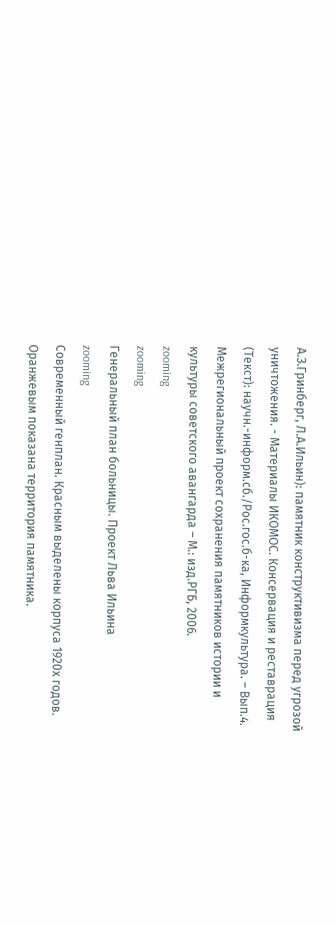А.З.Гринберг, Л.А.Ильин): памятник конструктивизма перед угрозой уничтожения. - Материалы ИКОМОС. Консервация и реставрация (Текст): научн.-информ.сб./Рос.гос.б-ка, Информкультура. – Вып.4. Межрегиональный проект сохранения памятников истории и культуры советского авангарда – М.: изд.РГБ, 2006.
zooming
zooming
Генеральный план больницы. Проект Льва Ильина
zooming
Современный генплан. Красным выделены корпуса 1920х годов. Оранжевым показана территория памятника.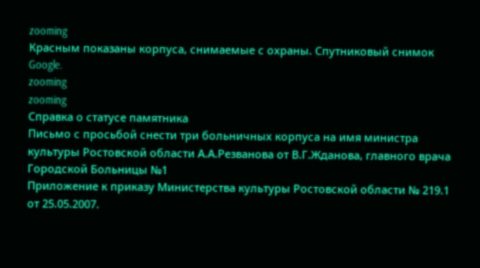zooming
Красным показаны корпуса, снимаемые с охраны. Спутниковый снимок Google.
zooming
zooming
Справка о статусе памятника
Письмо с просьбой снести три больничных корпуса на имя министра культуры Ростовской области А.А.Резванова от В.Г.Жданова, главного врача Городской Больницы №1
Приложение к приказу Министерства культуры Ростовской области № 219.1 от 25.05.2007.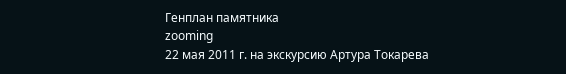Генплан памятника
zooming
22 мая 2011 г. на экскурсию Артура Токарева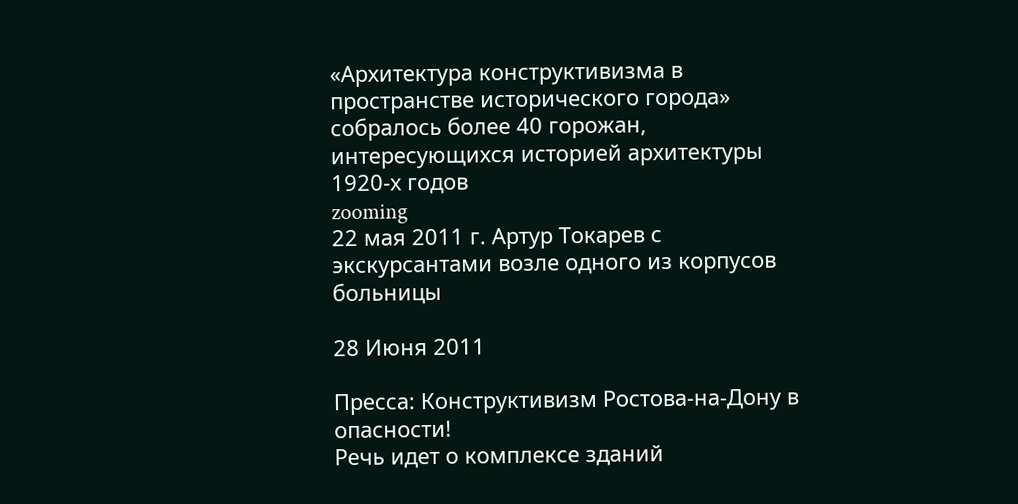«Архитектура конструктивизма в пространстве исторического города» собралось более 40 горожан, интересующихся историей архитектуры 1920-х годов
zooming
22 мая 2011 г. Артур Токарев с экскурсантами возле одного из корпусов больницы

28 Июня 2011

Пресса: Конструктивизм Ростова-на-Дону в опасности!
Речь идет о комплексе зданий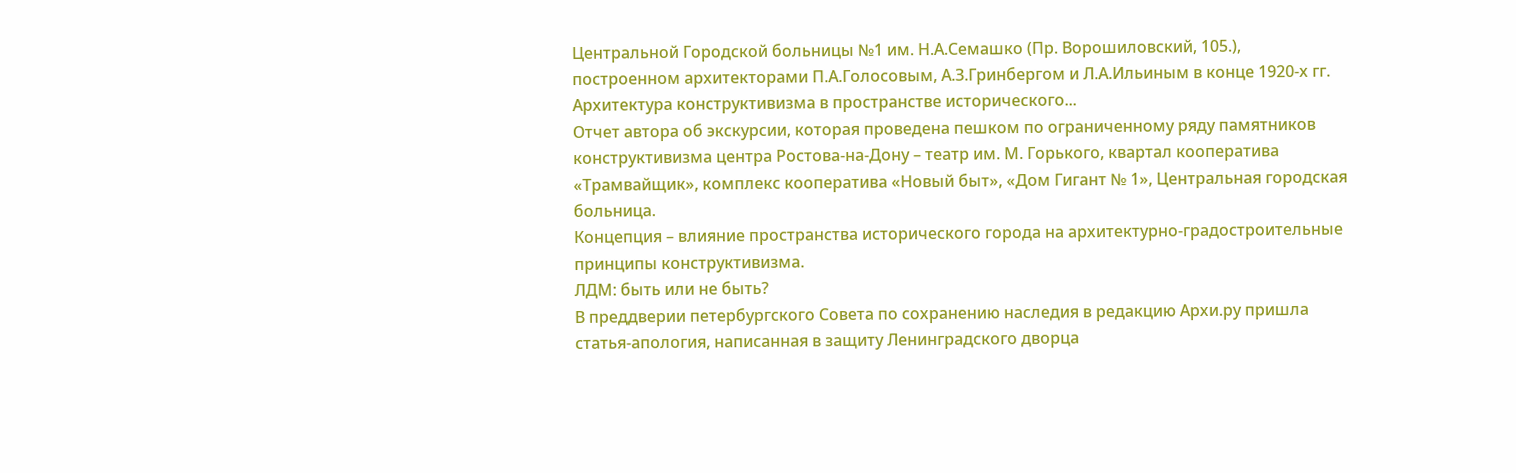Центральной Городской больницы №1 им. Н.А.Семашко (Пр. Ворошиловский, 105.), построенном архитекторами П.А.Голосовым, А.З.Гринбергом и Л.А.Ильиным в конце 1920-х гг.
Архитектура конструктивизма в пространстве исторического...
Отчет автора об экскурсии, которая проведена пешком по ограниченному ряду памятников конструктивизма центра Ростова-на-Дону – театр им. М. Горького, квартал кооператива «Трамвайщик», комплекс кооператива «Новый быт», «Дом Гигант № 1», Центральная городская больница.
Концепция – влияние пространства исторического города на архитектурно-градостроительные принципы конструктивизма.
ЛДМ: быть или не быть?
В преддверии петербургского Совета по сохранению наследия в редакцию Архи.ру пришла статья-апология, написанная в защиту Ленинградского дворца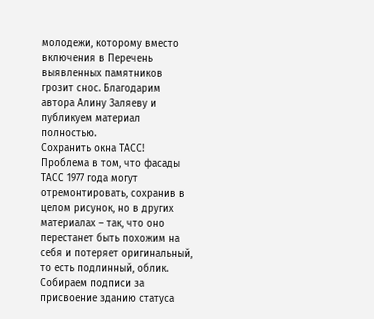молодежи, которому вместо включения в Перечень выявленных памятников грозит снос. Благодарим автора Алину Заляеву и публикуем материал полностью.
Сохранить окна ТАСС!
Проблема в том, что фасады ТАСС 1977 года могут отремонтировать, сохранив в целом рисунок, но в других материалах – так, что оно перестанет быть похожим на себя и потеряет оригинальный, то есть подлинный, облик. Собираем подписи за присвоение зданию статуса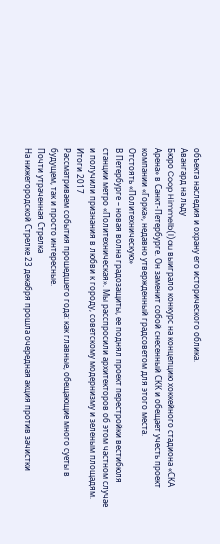объекта наследия и охрану его исторического облика.
Авангард на льду
Бюро Coop Himmelb(l)au выиграло конкурс на концепцию хоккейного стадиона «СКА Арена» в Санкт-Петербурге. Он заменит собой снесенный СКК и обещает учесть проект компании «Горка», недавно утвержденный градсоветом для этого места.
Отстоять «Политехническую»
В Петербурге – новая волна градозащиты, ее поднял проект перестройки вестибюля станции метро «Политехническая». Мы расспросили архитекторов об этом частном случае и получили признания в любви к городу, советскому модернизму и зеленым площадям.
Итоги 2017
Рассматриваем события прошедшего года: как главные, обещающие много суеты в будущем, так и просто интересные.
Почти утраченная Стрелка
На нижегородской Стрелке 23 декабря прошла очередная акция против зачистки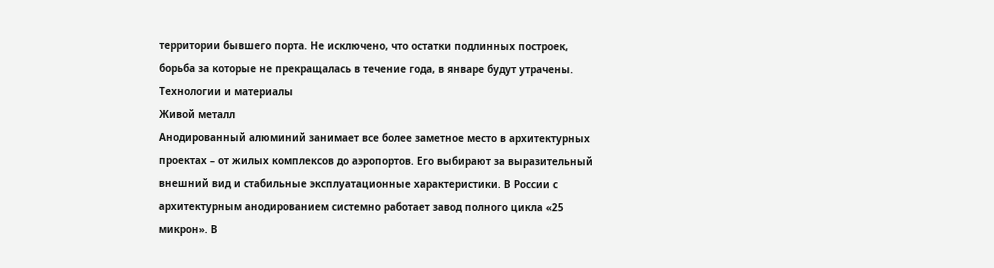территории бывшего порта. Не исключено, что остатки подлинных построек, борьба за которые не прекращалась в течение года, в январе будут утрачены.
Технологии и материалы
Живой металл
Анодированный алюминий занимает все более заметное место в архитектурных проектах – от жилых комплексов до аэропортов. Его выбирают за выразительный внешний вид и стабильные эксплуатационные характеристики. В России с архитектурным анодированием системно работает завод полного цикла «25 микрон». В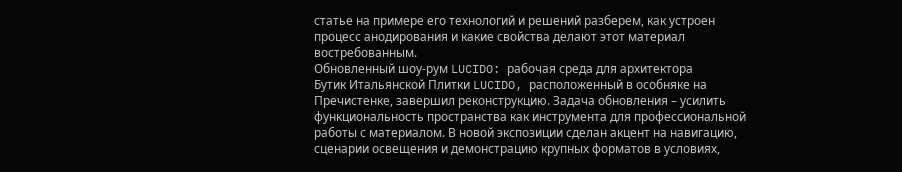статье на примере его технологий и решений разберем, как устроен процесс анодирования и какие свойства делают этот материал востребованным.
Обновленный шоу-рум LUCIDO: рабочая среда для архитектора
Бутик Итальянской Плитки LUCIDO, расположенный в особняке на Пречистенке, завершил реконструкцию. Задача обновления – усилить функциональность пространства как инструмента для профессиональной работы с материалом. В новой экспозиции сделан акцент на навигацию, сценарии освещения и демонстрацию крупных форматов в условиях,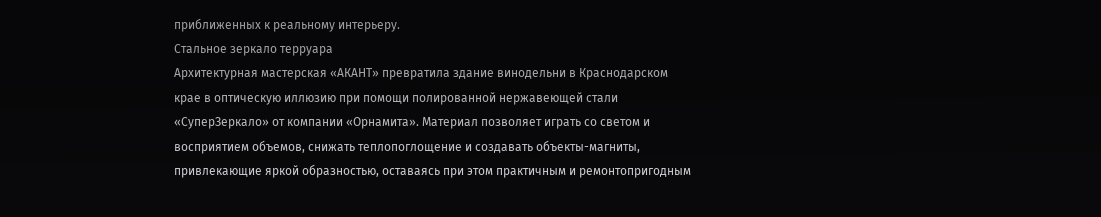приближенных к реальному интерьеру.
Стальное зеркало терруара
Архитектурная мастерская «АКАНТ» превратила здание винодельни в Краснодарском крае в оптическую иллюзию при помощи полированной нержавеющей стали «СуперЗеркало» от компании «Орнамита». Материал позволяет играть со светом и восприятием объемов, снижать теплопоглощение и создавать объекты-магниты, привлекающие яркой образностью, оставаясь при этом практичным и ремонтопригодным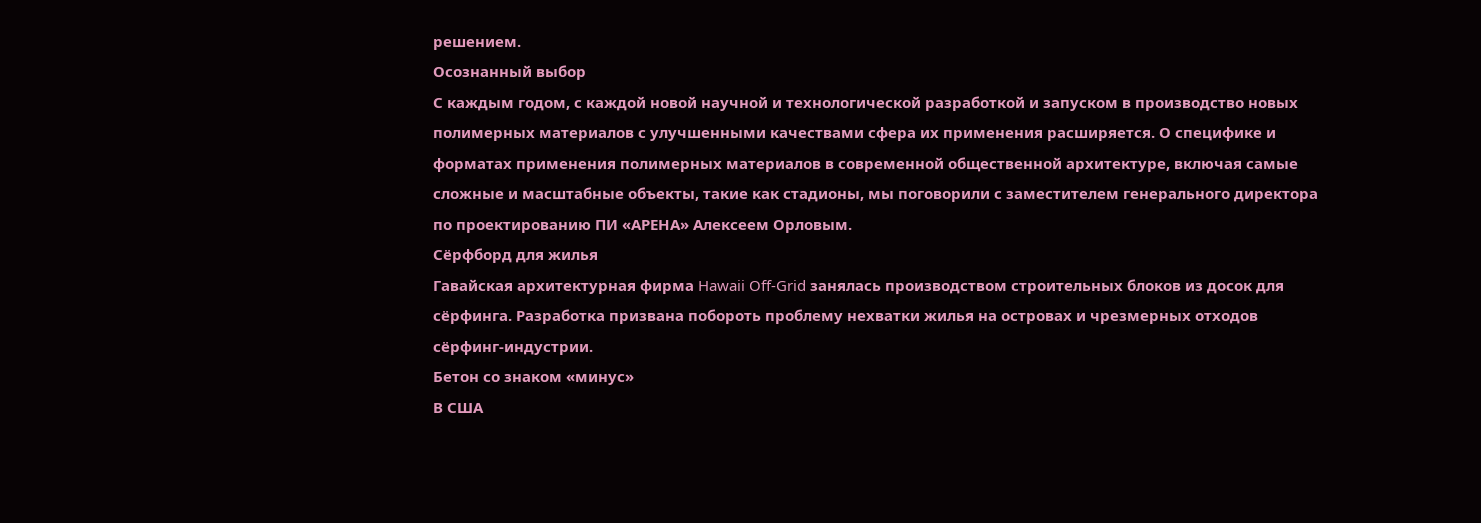решением.
Осознанный выбор
С каждым годом, с каждой новой научной и технологической разработкой и запуском в производство новых полимерных материалов с улучшенными качествами сфера их применения расширяется. О специфике и форматах применения полимерных материалов в современной общественной архитектуре, включая самые сложные и масштабные объекты, такие как стадионы, мы поговорили с заместителем генерального директора по проектированию ПИ «АРЕНА» Алексеем Орловым.
Сёрфборд для жилья
Гавайская архитектурная фирма Hawaii Off-Grid занялась производством строительных блоков из досок для сёрфинга. Разработка призвана побороть проблему нехватки жилья на островах и чрезмерных отходов сёрфинг-индустрии.
Бетон со знаком «минус»
В США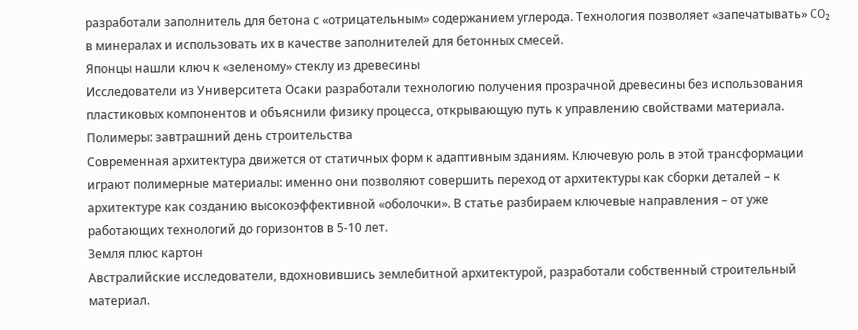разработали заполнитель для бетона с «отрицательным» содержанием углерода. Технология позволяет «запечатывать» CO₂ в минералах и использовать их в качестве заполнителей для бетонных смесей.
Японцы нашли ключ к «зеленому» стеклу из древесины
Исследователи из Университета Осаки разработали технологию получения прозрачной древесины без использования пластиковых компонентов и объяснили физику процесса, открывающую путь к управлению свойствами материала.
Полимеры: завтрашний день строительства
Современная архитектура движется от статичных форм к адаптивным зданиям. Ключевую роль в этой трансформации играют полимерные материалы: именно они позволяют совершить переход от архитектуры как сборки деталей – к архитектуре как созданию высокоэффективной «оболочки». В статье разбираем ключевые направления – от уже работающих технологий до горизонтов в 5-10 лет.
Земля плюс картон
Австралийские исследователи, вдохновившись землебитной архитектурой, разработали собственный строительный материал.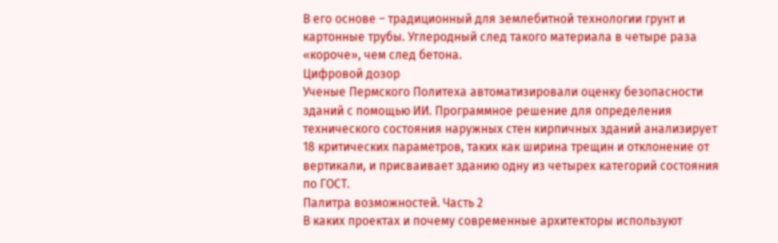В его основе – традиционный для землебитной технологии грунт и картонные трубы. Углеродный след такого материала в четыре раза «короче», чем след бетона.
Цифровой дозор
Ученые Пермского Политеха автоматизировали оценку безопасности зданий с помощью ИИ. Программное решение для определения технического состояния наружных стен кирпичных зданий анализирует 18 критических параметров, таких как ширина трещин и отклонение от вертикали, и присваивает зданию одну из четырех категорий состояния по ГОСТ.
Палитра возможностей. Часть 2
В каких проектах и почему современные архитекторы используют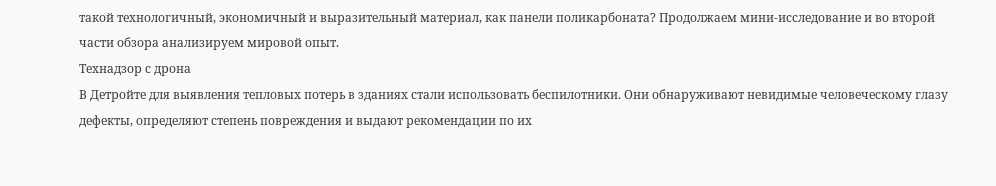такой технологичный, экономичный и выразительный материал, как панели поликарбоната? Продолжаем мини-исследование и во второй части обзора анализируем мировой опыт.
Технадзор с дрона
В Детройте для выявления тепловых потерь в зданиях стали использовать беспилотники. Они обнаруживают невидимые человеческому глазу дефекты, определяют степень повреждения и выдают рекомендации по их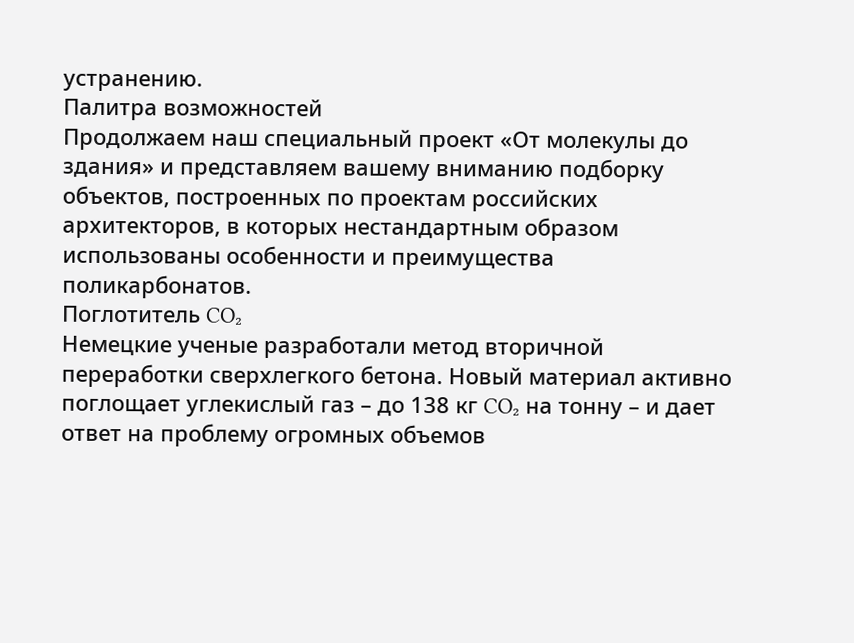устранению.
Палитра возможностей
Продолжаем наш специальный проект «От молекулы до здания» и представляем вашему вниманию подборку объектов, построенных по проектам российских архитекторов, в которых нестандартным образом использованы особенности и преимущества поликарбонатов.
Поглотитель CO₂
Немецкие ученые разработали метод вторичной переработки сверхлегкого бетона. Новый материал активно поглощает углекислый газ – до 138 кг CO₂ на тонну – и дает ответ на проблему огромных объемов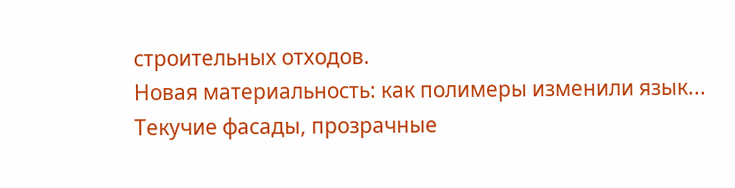строительных отходов.
Новая материальность: как полимеры изменили язык...
Текучие фасады, прозрачные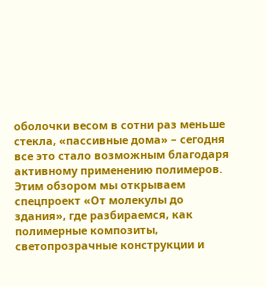оболочки весом в сотни раз меньше стекла, «пассивные дома» – сегодня все это стало возможным благодаря активному применению полимеров. Этим обзором мы открываем спецпроект «От молекулы до здания», где разбираемся, как полимерные композиты, светопрозрачные конструкции и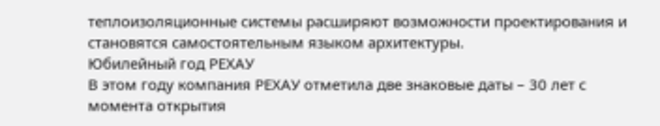теплоизоляционные системы расширяют возможности проектирования и становятся самостоятельным языком архитектуры.
Юбилейный год РЕХАУ
В этом году компания РЕХАУ отметила две знаковые даты – 30 лет с момента открытия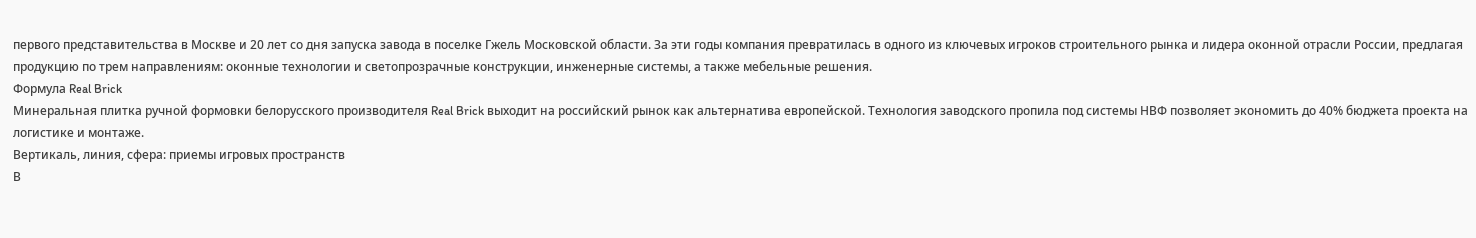первого представительства в Москве и 20 лет со дня запуска завода в поселке Гжель Московской области. За эти годы компания превратилась в одного из ключевых игроков строительного рынка и лидера оконной отрасли России, предлагая продукцию по трем направлениям: оконные технологии и светопрозрачные конструкции, инженерные системы, а также мебельные решения.
Формула Real Brick
Минеральная плитка ручной формовки белорусского производителя Real Brick выходит на российский рынок как альтернатива европейской. Технология заводского пропила под системы НВФ позволяет экономить до 40% бюджета проекта на логистике и монтаже.
Вертикаль, линия, сфера: приемы игровых пространств
В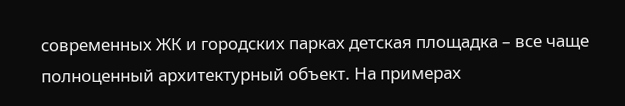современных ЖК и городских парках детская площадка – все чаще полноценный архитектурный объект. На примерах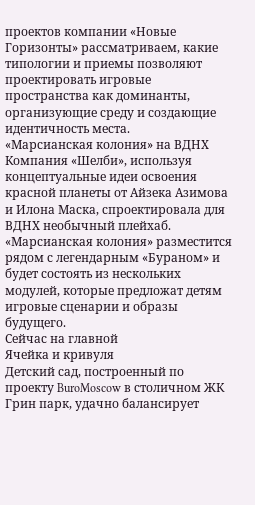проектов компании «Новые Горизонты» рассматриваем, какие типологии и приемы позволяют проектировать игровые пространства как доминанты, организующие среду и создающие идентичность места.
«Марсианская колония» на ВДНХ
Компания «Шелби», используя концептуальные идеи освоения красной планеты от Айзека Азимова и Илона Маска, спроектировала для ВДНХ необычный плейхаб. «Марсианская колония» разместится рядом с легендарным «Бураном» и будет состоять из нескольких модулей, которые предложат детям игровые сценарии и образы будущего.
Сейчас на главной
Ячейка и кривуля
Детский сад, построенный по проекту BuroMoscow в столичном ЖК Грин парк, удачно балансирует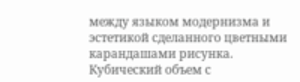между языком модернизма и эстетикой сделанного цветными карандашами рисунка. Кубический объем с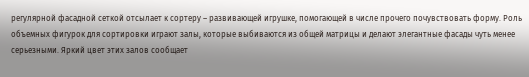регулярной фасадной сеткой отсылает к сортеру – развивающей игрушке, помогающей в числе прочего почувствовать форму. Роль объемных фигурок для сортировки играют залы, которые выбиваются из общей матрицы и делают элегантные фасады чуть менее серьезными. Яркий цвет этих залов сообщает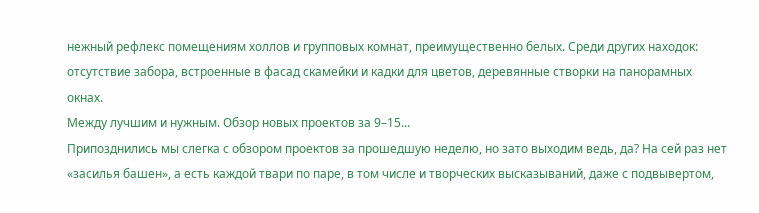нежный рефлекс помещениям холлов и групповых комнат, преимущественно белых. Среди других находок: отсутствие забора, встроенные в фасад скамейки и кадки для цветов, деревянные створки на панорамных окнах.
Между лучшим и нужным. Обзор новых проектов за 9–15...
Припозднились мы слегка с обзором проектов за прошедшую неделю, но зато выходим ведь, да? На сей раз нет «засилья башен», а есть каждой твари по паре, в том числе и творческих высказываний, даже с подвывертом,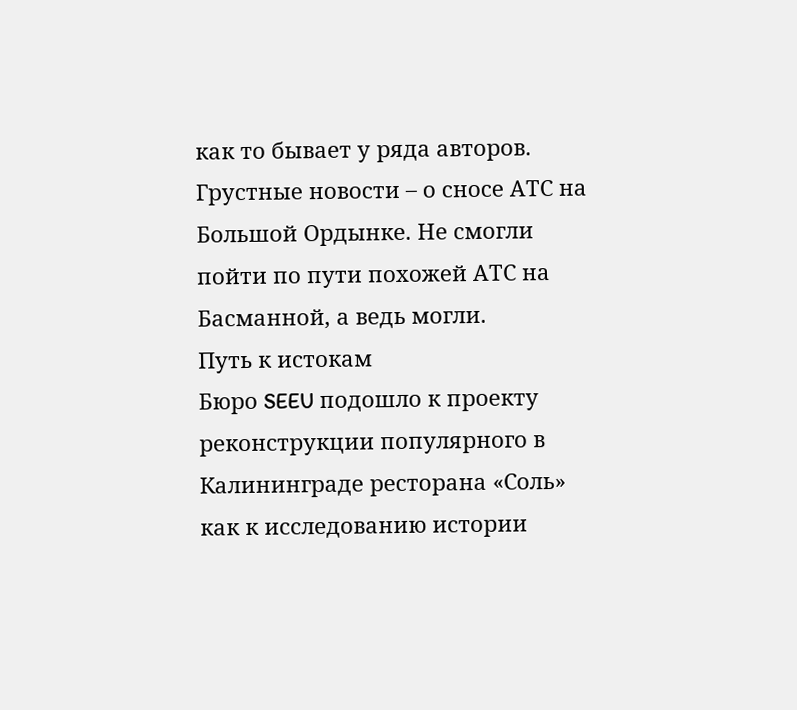как то бывает у ряда авторов. Грустные новости – о сносе АТС на Большой Ордынке. Не смогли пойти по пути похожей АТС на Басманной, а ведь могли.
Путь к истокам
Бюро SEEU подошло к проекту реконструкции популярного в Калининграде ресторана «Соль» как к исследованию истории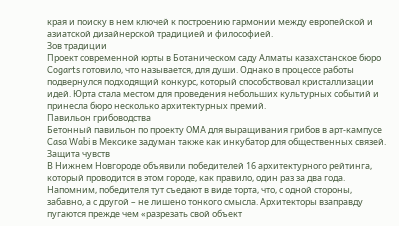края и поиску в нем ключей к построению гармонии между европейской и азиатской дизайнерской традицией и философией.
Зов традиции
Проект современной юрты в Ботаническом саду Алматы казахстанское бюро Cogarts готовило, что называется, для души. Однако в процессе работы подвернулся подходящий конкурс, который способствовал кристаллизации идей. Юрта стала местом для проведения небольших культурных событий и принесла бюро несколько архитектурных премий.
Павильон грибоводства
Бетонный павильон по проекту OMA для выращивания грибов в арт-кампусе Casa Wabi в Мексике задуман также как инкубатор для общественных связей.
Защита чувств
В Нижнем Новгороде объявили победителей 16 архитектурного рейтинга, который проводится в этом городе, как правило, один раз за два года. Напомним, победителя тут съедают в виде торта, что, с одной стороны, забавно, а с другой – не лишено тонкого смысла. Архитекторы взаправду пугаются прежде чем «разрезать свой объект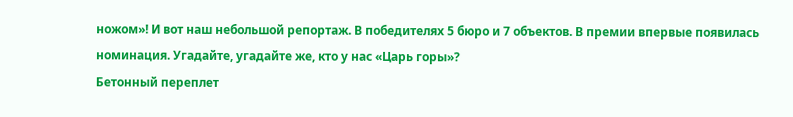ножом»! И вот наш небольшой репортаж. В победителях 5 бюро и 7 объектов. В премии впервые появилась номинация. Угадайте, угадайте же, кто у нас «Царь горы»?
Бетонный переплет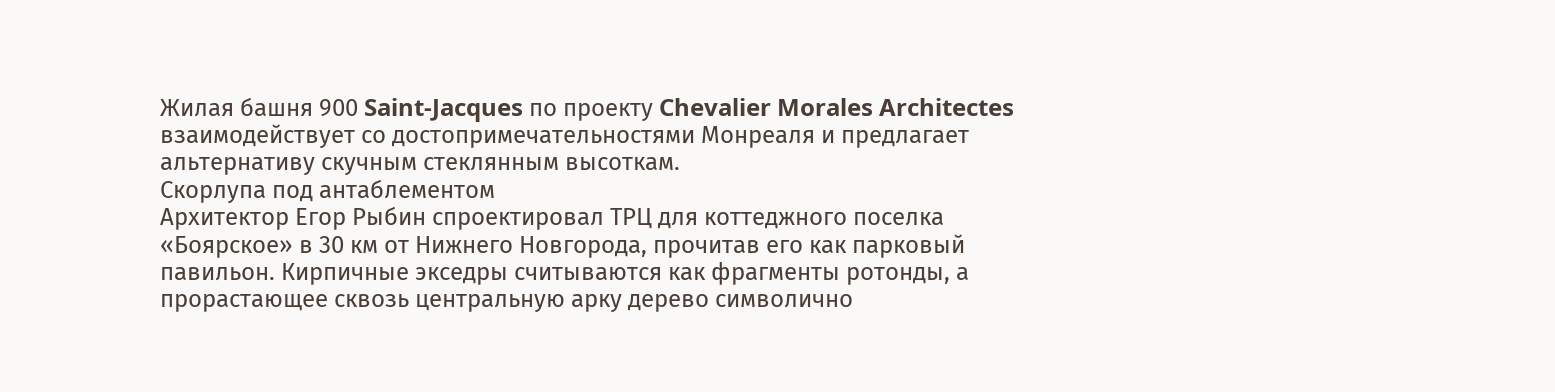Жилая башня 900 Saint-Jacques по проекту Chevalier Morales Architectes взаимодействует со достопримечательностями Монреаля и предлагает альтернативу скучным стеклянным высоткам.
Скорлупа под антаблементом
Архитектор Егор Рыбин спроектировал ТРЦ для коттеджного поселка «Боярское» в 30 км от Нижнего Новгорода, прочитав его как парковый павильон. Кирпичные экседры считываются как фрагменты ротонды, а прорастающее сквозь центральную арку дерево символично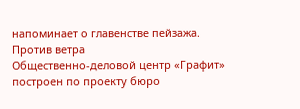напоминает о главенстве пейзажа.
Против ветра
Общественно-деловой центр «Графит» построен по проекту бюро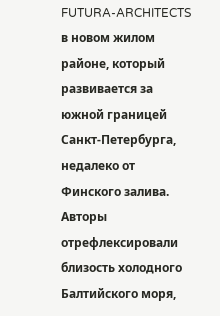FUTURA-ARCHITECTS в новом жилом районе, который развивается за южной границей Санкт-Петербурга, недалеко от Финского залива. Авторы отрефлексировали близость холодного Балтийского моря,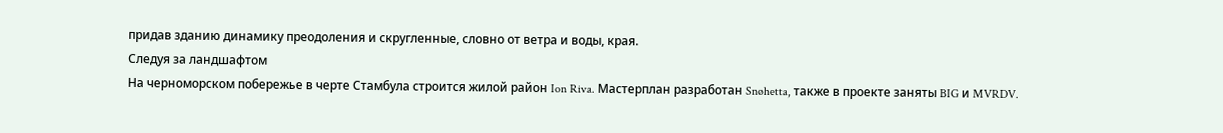придав зданию динамику преодоления и скругленные, словно от ветра и воды, края.
Следуя за ландшафтом
На черноморском побережье в черте Стамбула строится жилой район Ion Riva. Мастерплан разработан Snøhetta, также в проекте заняты BIG и MVRDV.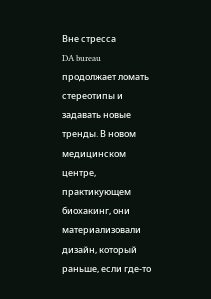Вне стресса
DA bureau продолжает ломать стереотипы и задавать новые тренды. В новом медицинском центре, практикующем биохакинг, они материализовали дизайн, который раньше, если где-то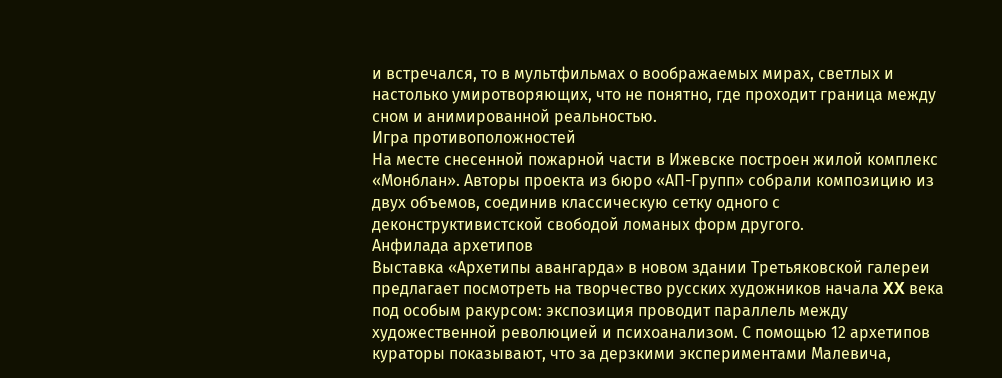и встречался, то в мультфильмах о воображаемых мирах, светлых и настолько умиротворяющих, что не понятно, где проходит граница между сном и анимированной реальностью.
Игра противоположностей
На месте снесенной пожарной части в Ижевске построен жилой комплекс «Монблан». Авторы проекта из бюро «АП-Групп» собрали композицию из двух объемов, соединив классическую сетку одного с деконструктивистской свободой ломаных форм другого.
Анфилада архетипов
Выставка «Архетипы авангарда» в новом здании Третьяковской галереи предлагает посмотреть на творчество русских художников начала XX века под особым ракурсом: экспозиция проводит параллель между художественной революцией и психоанализом. С помощью 12 архетипов кураторы показывают, что за дерзкими экспериментами Малевича,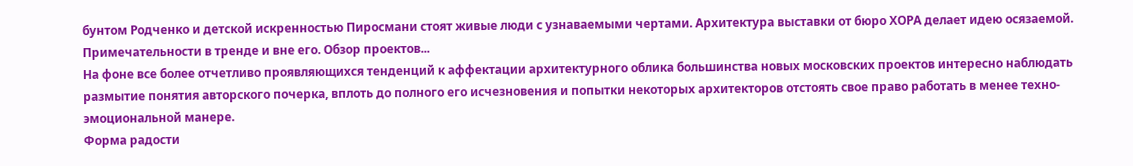бунтом Родченко и детской искренностью Пиросмани стоят живые люди с узнаваемыми чертами. Архитектура выставки от бюро ХОРА делает идею осязаемой.
Примечательности в тренде и вне его. Обзор проектов...
На фоне все более отчетливо проявляющихся тенденций к аффектации архитектурного облика большинства новых московских проектов интересно наблюдать размытие понятия авторского почерка, вплоть до полного его исчезновения и попытки некоторых архитекторов отстоять свое право работать в менее техно-эмоциональной манере.
Форма радости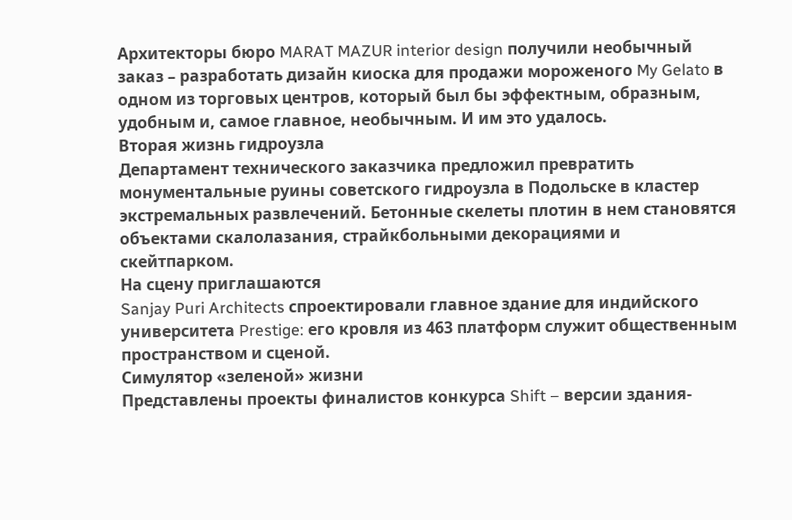Архитекторы бюро MARAT MAZUR interior design получили необычный заказ – разработать дизайн киоска для продажи мороженого My Gelato в одном из торговых центров, который был бы эффектным, образным, удобным и, самое главное, необычным. И им это удалось.
Вторая жизнь гидроузла
Департамент технического заказчика предложил превратить монументальные руины советского гидроузла в Подольске в кластер экстремальных развлечений. Бетонные скелеты плотин в нем становятся объектами скалолазания, страйкбольными декорациями и скейтпарком.
На сцену приглашаются
Sanjay Puri Architects спроектировали главное здание для индийского университета Prestige: его кровля из 463 платформ служит общественным пространством и сценой.
Симулятор «зеленой» жизни
Представлены проекты финалистов конкурса Shift – версии здания-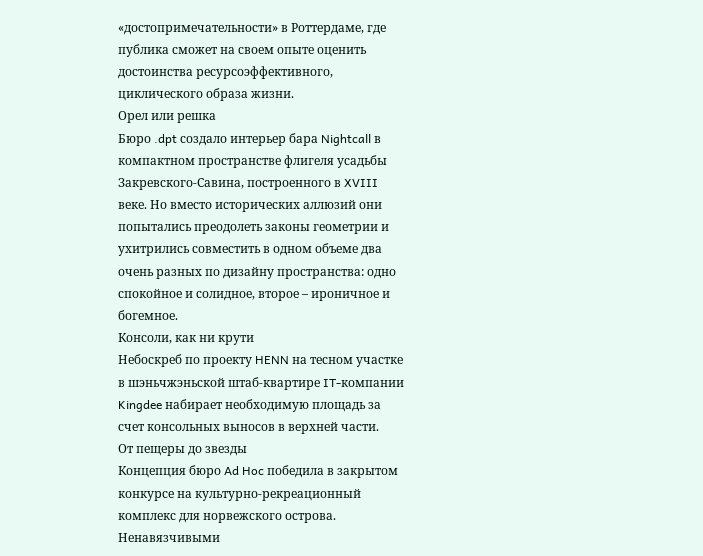«достопримечательности» в Роттердаме, где публика сможет на своем опыте оценить достоинства ресурсоэффективного, циклического образа жизни.
Орел или решка
Бюро .dpt создало интерьер бара Nightcall в компактном пространстве флигеля усадьбы Закревского-Савина, построенного в XVIII веке. Но вместо исторических аллюзий они попытались преодолеть законы геометрии и ухитрились совместить в одном объеме два очень разных по дизайну пространства: одно спокойное и солидное, второе – ироничное и богемное.
Консоли, как ни крути
Небоскреб по проекту HENN на тесном участке в шэньчжэньской штаб-квартире IT-компании Kingdee набирает необходимую площадь за счет консольных выносов в верхней части.
От пещеры до звезды
Концепция бюро Ad Hoc победила в закрытом конкурсе на культурно-рекреационный комплекс для норвежского острова. Ненавязчивыми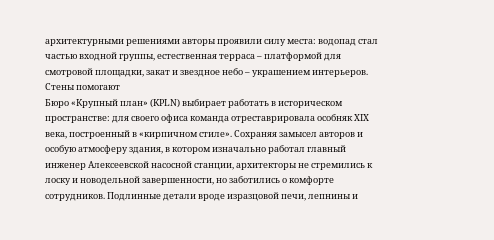архитектурными решениями авторы проявили силу места: водопад стал частью входной группы, естественная терраса – платформой для смотровой площадки, закат и звездное небо – украшением интерьеров.
Стены помогают
Бюро «Крупный план» (KPLN) выбирает работать в историческом пространстве: для своего офиса команда отреставрировала особняк XIX века, построенный в «кирпичном стиле». Сохраняя замысел авторов и особую атмосферу здания, в котором изначально работал главный инженер Алексеевской насосной станции, архитекторы не стремились к лоску и новодельной завершенности, но заботились о комфорте сотрудников. Подлинные детали вроде изразцовой печи, лепнины и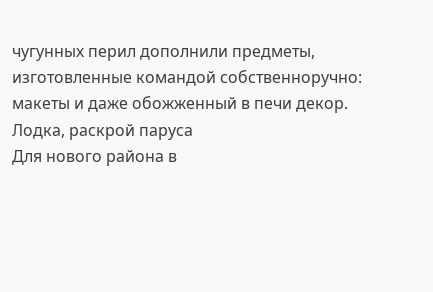чугунных перил дополнили предметы, изготовленные командой собственноручно: макеты и даже обожженный в печи декор.
Лодка, раскрой паруса
Для нового района в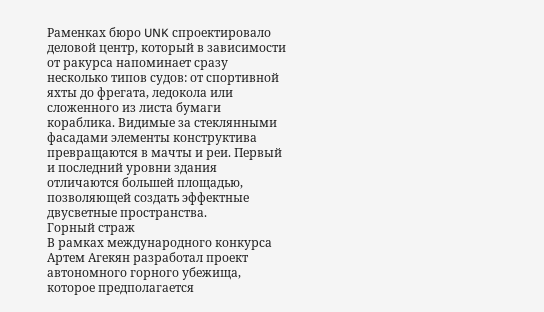Раменках бюро UNK спроектировало деловой центр, который в зависимости от ракурса напоминает сразу несколько типов судов: от спортивной яхты до фрегата, ледокола или сложенного из листа бумаги кораблика. Видимые за стеклянными фасадами элементы конструктива превращаются в мачты и реи. Первый и последний уровни здания отличаются большей площадью, позволяющей создать эффектные двусветные пространства.
Горный страж
В рамках международного конкурса Артем Агекян разработал проект автономного горного убежища, которое предполагается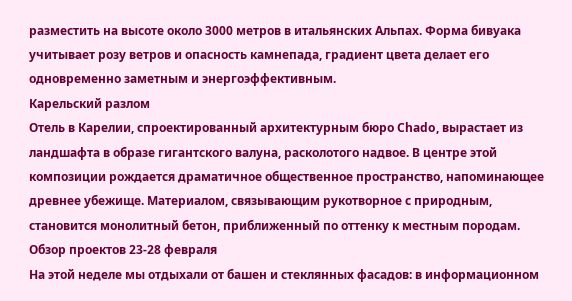разместить на высоте около 3000 метров в итальянских Альпах. Форма бивуака учитывает розу ветров и опасность камнепада, градиент цвета делает его одновременно заметным и энергоэффективным.
Карельский разлом
Отель в Карелии, спроектированный архитектурным бюро Chado, вырастает из ландшафта в образе гигантского валуна, расколотого надвое. В центре этой композиции рождается драматичное общественное пространство, напоминающее древнее убежище. Материалом, связывающим рукотворное с природным, становится монолитный бетон, приближенный по оттенку к местным породам.
Обзор проектов 23-28 февраля
На этой неделе мы отдыхали от башен и стеклянных фасадов: в информационном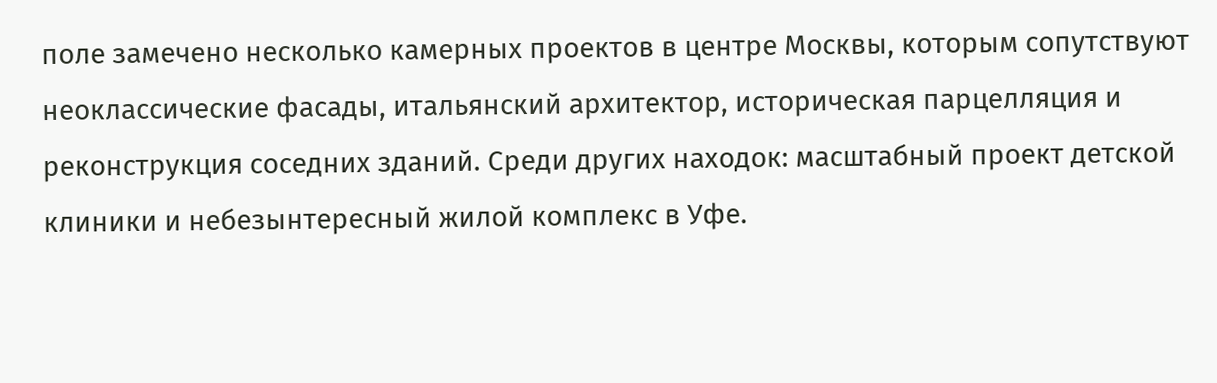поле замечено несколько камерных проектов в центре Москвы, которым сопутствуют неоклассические фасады, итальянский архитектор, историческая парцелляция и реконструкция соседних зданий. Среди других находок: масштабный проект детской клиники и небезынтересный жилой комплекс в Уфе.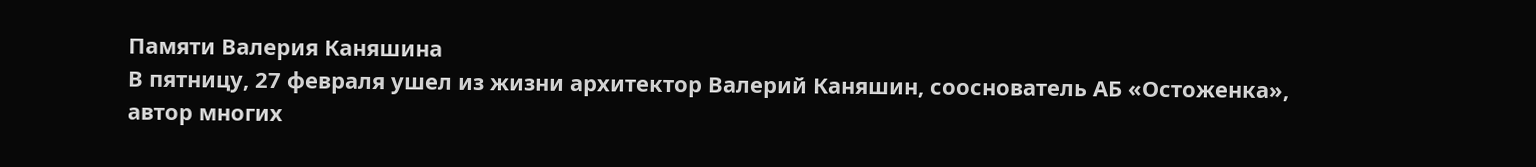Памяти Валерия Каняшина
В пятницу, 27 февраля ушел из жизни архитектор Валерий Каняшин, сооснователь АБ «Остоженка», автор многих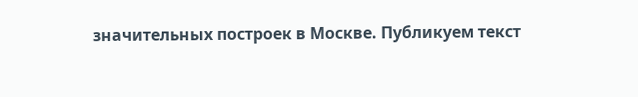значительных построек в Москве. Публикуем текст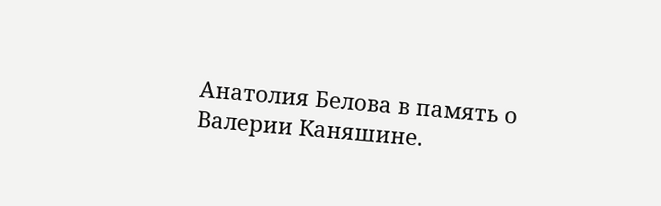Анатолия Белова в память о Валерии Каняшине.